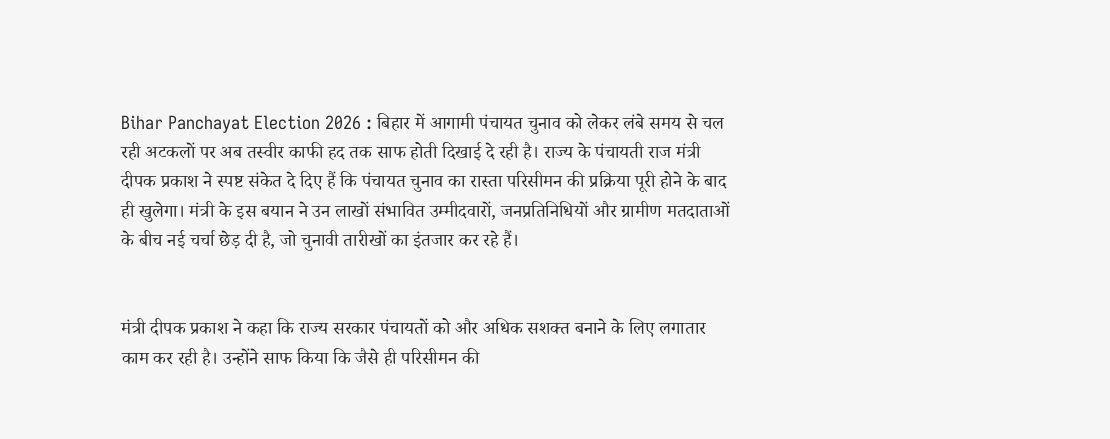Bihar Panchayat Election 2026 : बिहार में आगामी पंचायत चुनाव को लेकर लंबे समय से चल रही अटकलों पर अब तस्वीर काफी हद तक साफ होती दिखाई दे रही है। राज्य के पंचायती राज मंत्री दीपक प्रकाश ने स्पष्ट संकेत दे दिए हैं कि पंचायत चुनाव का रास्ता परिसीमन की प्रक्रिया पूरी होने के बाद ही खुलेगा। मंत्री के इस बयान ने उन लाखों संभावित उम्मीदवारों, जनप्रतिनिधियों और ग्रामीण मतदाताओं के बीच नई चर्चा छेड़ दी है, जो चुनावी तारीखों का इंतजार कर रहे हैं।


मंत्री दीपक प्रकाश ने कहा कि राज्य सरकार पंचायतों को और अधिक सशक्त बनाने के लिए लगातार काम कर रही है। उन्होंने साफ किया कि जैसे ही परिसीमन की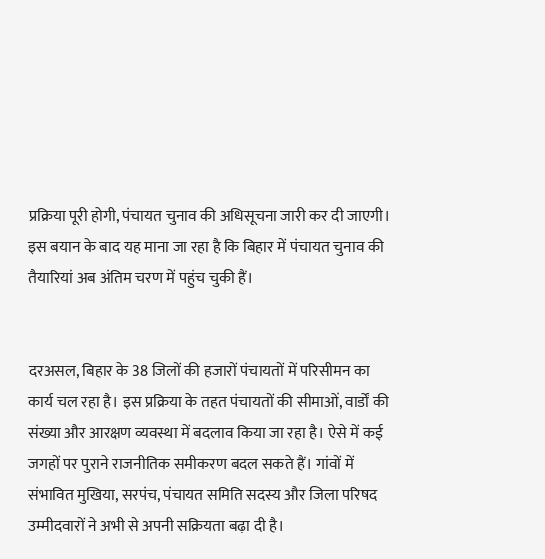प्रक्रिया पूरी होगी, पंचायत चुनाव की अधिसूचना जारी कर दी जाएगी। इस बयान के बाद यह माना जा रहा है कि बिहार में पंचायत चुनाव की तैयारियां अब अंतिम चरण में पहुंच चुकी हैं।


दरअसल, बिहार के 38 जिलों की हजारों पंचायतों में परिसीमन का कार्य चल रहा है। इस प्रक्रिया के तहत पंचायतों की सीमाओं, वार्डों की संख्या और आरक्षण व्यवस्था में बदलाव किया जा रहा है। ऐसे में कई जगहों पर पुराने राजनीतिक समीकरण बदल सकते हैं। गांवों में संभावित मुखिया, सरपंच, पंचायत समिति सदस्य और जिला परिषद उम्मीदवारों ने अभी से अपनी सक्रियता बढ़ा दी है।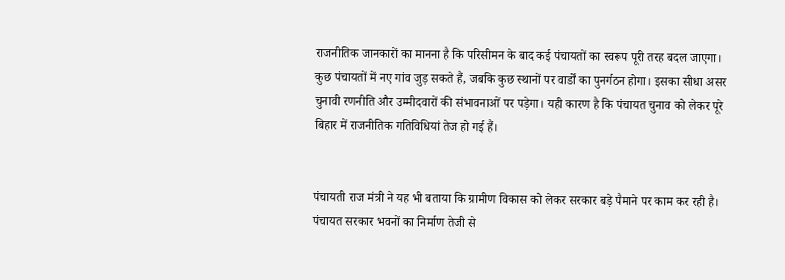राजनीतिक जानकारों का मानना है कि परिसीमन के बाद कई पंचायतों का स्वरूप पूरी तरह बदल जाएगा। कुछ पंचायतों में नए गांव जुड़ सकते हैं, जबकि कुछ स्थानों पर वार्डों का पुनर्गठन होगा। इसका सीधा असर चुनावी रणनीति और उम्मीदवारों की संभावनाओं पर पड़ेगा। यही कारण है कि पंचायत चुनाव को लेकर पूरे बिहार में राजनीतिक गतिविधियां तेज हो गई हैं।


पंचायती राज मंत्री ने यह भी बताया कि ग्रामीण विकास को लेकर सरकार बड़े पैमाने पर काम कर रही है। पंचायत सरकार भवनों का निर्माण तेजी से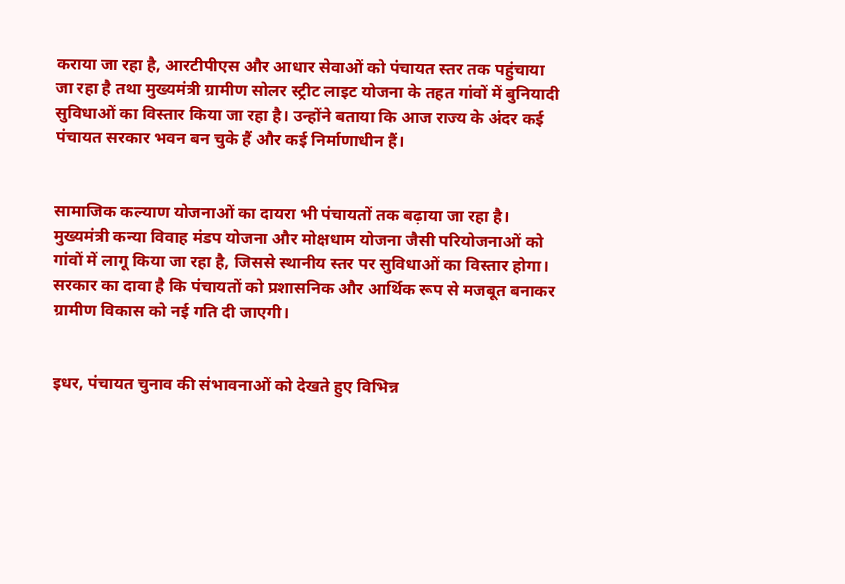कराया जा रहा है, आरटीपीएस और आधार सेवाओं को पंचायत स्तर तक पहुंचाया जा रहा है तथा मुख्यमंत्री ग्रामीण सोलर स्ट्रीट लाइट योजना के तहत गांवों में बुनियादी सुविधाओं का विस्तार किया जा रहा है। उन्होंने बताया कि आज राज्य के अंदर कई पंचायत सरकार भवन बन चुके हैं और कई निर्माणाधीन हैं।


सामाजिक कल्याण योजनाओं का दायरा भी पंचायतों तक बढ़ाया जा रहा है। मुख्यमंत्री कन्या विवाह मंडप योजना और मोक्षधाम योजना जैसी परियोजनाओं को गांवों में लागू किया जा रहा है, जिससे स्थानीय स्तर पर सुविधाओं का विस्तार होगा। सरकार का दावा है कि पंचायतों को प्रशासनिक और आर्थिक रूप से मजबूत बनाकर ग्रामीण विकास को नई गति दी जाएगी।


इधर, पंचायत चुनाव की संभावनाओं को देखते हुए विभिन्न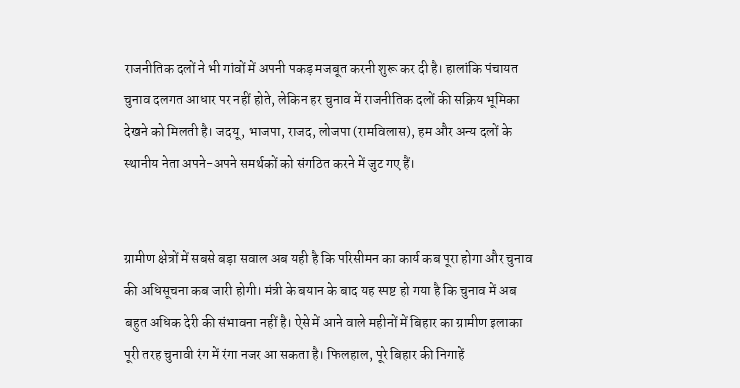राजनीतिक दलों ने भी गांवों में अपनी पकड़ मजबूत करनी शुरू कर दी है। हालांकि पंचायत चुनाव दलगत आधार पर नहीं होते, लेकिन हर चुनाव में राजनीतिक दलों की सक्रिय भूमिका देखने को मिलती है। जदयू, भाजपा, राजद, लोजपा (रामविलास), हम और अन्य दलों के स्थानीय नेता अपने-अपने समर्थकों को संगठित करने में जुट गए हैं।


ग्रामीण क्षेत्रों में सबसे बड़ा सवाल अब यही है कि परिसीमन का कार्य कब पूरा होगा और चुनाव की अधिसूचना कब जारी होगी। मंत्री के बयान के बाद यह स्पष्ट हो गया है कि चुनाव में अब बहुत अधिक देरी की संभावना नहीं है। ऐसे में आने वाले महीनों में बिहार का ग्रामीण इलाका पूरी तरह चुनावी रंग में रंगा नजर आ सकता है। फिलहाल, पूरे बिहार की निगाहें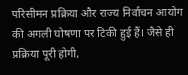परिसीमन प्रक्रिया और राज्य निर्वाचन आयोग की अगली घोषणा पर टिकी हुई हैं। जैसे ही प्रक्रिया पूरी होगी,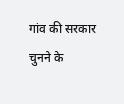गांव की सरकार चुनने के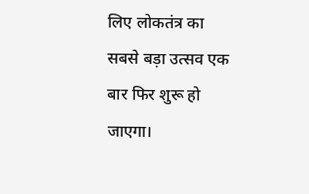लिए लोकतंत्र का सबसे बड़ा उत्सव एक बार फिर शुरू हो जाएगा।